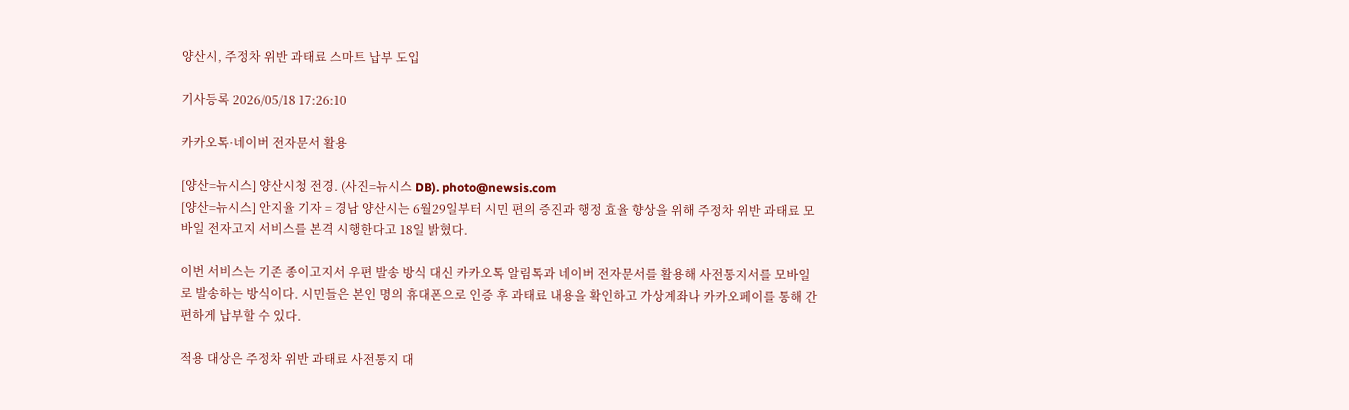양산시, 주정차 위반 과태료 스마트 납부 도입

기사등록 2026/05/18 17:26:10

카카오톡·네이버 전자문서 활용

[양산=뉴시스] 양산시청 전경. (사진=뉴시스 DB). photo@newsis.com
[양산=뉴시스] 안지율 기자 = 경남 양산시는 6월29일부터 시민 편의 증진과 행정 효율 향상을 위해 주정차 위반 과태료 모바일 전자고지 서비스를 본격 시행한다고 18일 밝혔다.

이번 서비스는 기존 종이고지서 우편 발송 방식 대신 카카오톡 알림톡과 네이버 전자문서를 활용해 사전통지서를 모바일로 발송하는 방식이다. 시민들은 본인 명의 휴대폰으로 인증 후 과태료 내용을 확인하고 가상계좌나 카카오페이를 통해 간편하게 납부할 수 있다.

적용 대상은 주정차 위반 과태료 사전통지 대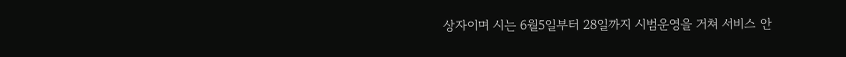상자이며 시는 6월5일부터 28일까지 시범운영을 거쳐 서비스 안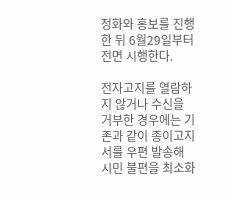정화와 홍보를 진행한 뒤 6월29일부터 전면 시행한다.

전자고지를 열람하지 않거나 수신을 거부한 경우에는 기존과 같이 종이고지서를 우편 발송해 시민 불편을 최소화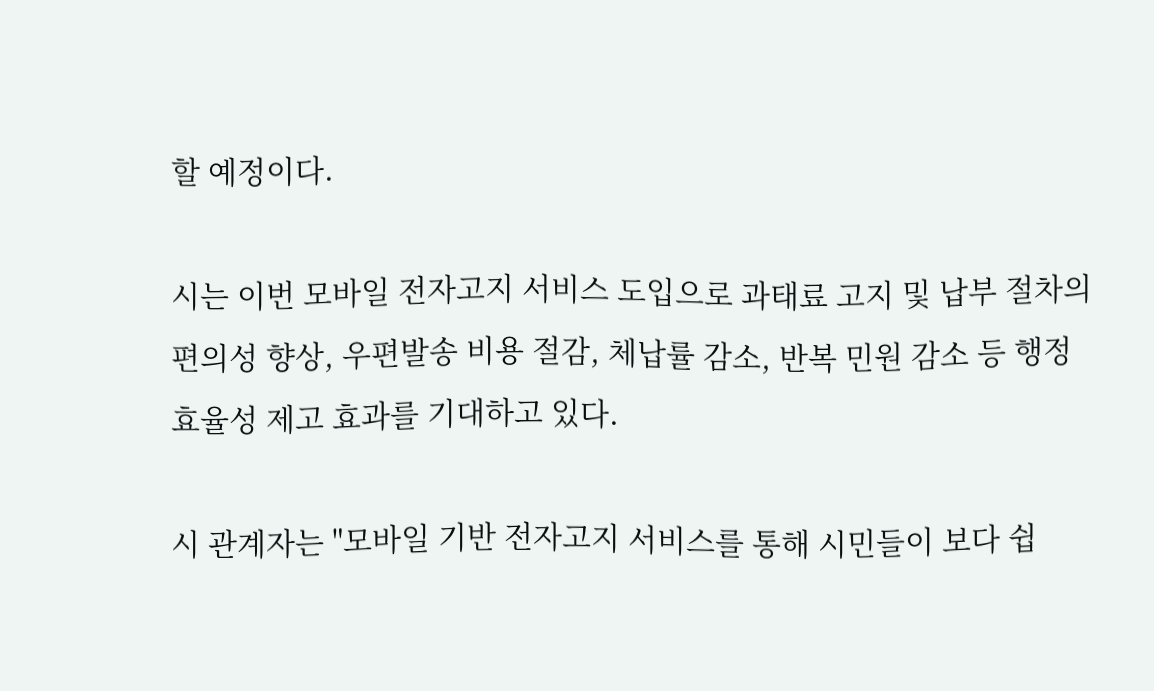할 예정이다.

시는 이번 모바일 전자고지 서비스 도입으로 과태료 고지 및 납부 절차의 편의성 향상, 우편발송 비용 절감, 체납률 감소, 반복 민원 감소 등 행정 효율성 제고 효과를 기대하고 있다.

시 관계자는 "모바일 기반 전자고지 서비스를 통해 시민들이 보다 쉽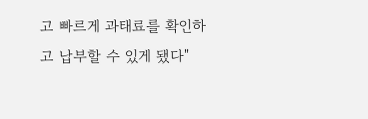고 빠르게 과태료를 확인하고 납부할 수 있게 됐다"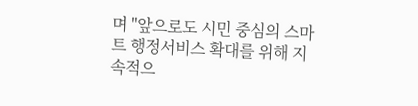며 "앞으로도 시민 중심의 스마트 행정서비스 확대를 위해 지속적으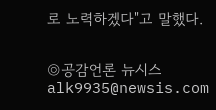로 노력하겠다"고 말했다.


◎공감언론 뉴시스 alk9935@newsis.com